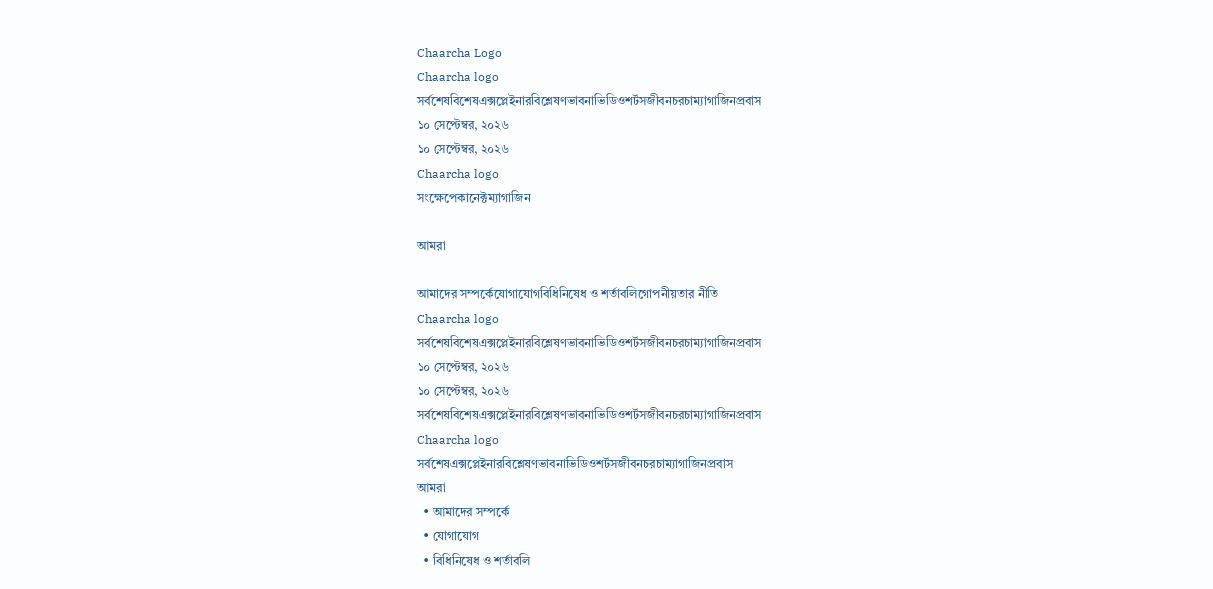Chaarcha Logo
Chaarcha logo
সর্বশেষবিশেষএক্সপ্লেইনারবিশ্লেষণভাবনাভিডিওশর্টসজীবনচরচাম্যাগাজিনপ্রবাস
১০ সেপ্টেম্বর, ২০২৬
১০ সেপ্টেম্বর, ২০২৬
Chaarcha logo
সংক্ষেপেকানেক্টম্যাগাজিন

আমরা

আমাদের সম্পর্কেযোগাযোগবিধিনিষেধ ও শর্তাবলিগোপনীয়তার নীতি
Chaarcha logo
সর্বশেষবিশেষএক্সপ্লেইনারবিশ্লেষণভাবনাভিডিওশর্টসজীবনচরচাম্যাগাজিনপ্রবাস
১০ সেপ্টেম্বর, ২০২৬
১০ সেপ্টেম্বর, ২০২৬
সর্বশেষবিশেষএক্সপ্লেইনারবিশ্লেষণভাবনাভিডিওশর্টসজীবনচরচাম্যাগাজিনপ্রবাস
Chaarcha logo
সর্বশেষএক্সপ্লেইনারবিশ্লেষণভাবনাভিডিওশর্টসজীবনচরচাম্যাগাজিনপ্রবাস
আমরা
  • আমাদের সম্পর্কে
  • যোগাযোগ
  • বিধিনিষেধ ও শর্তাবলি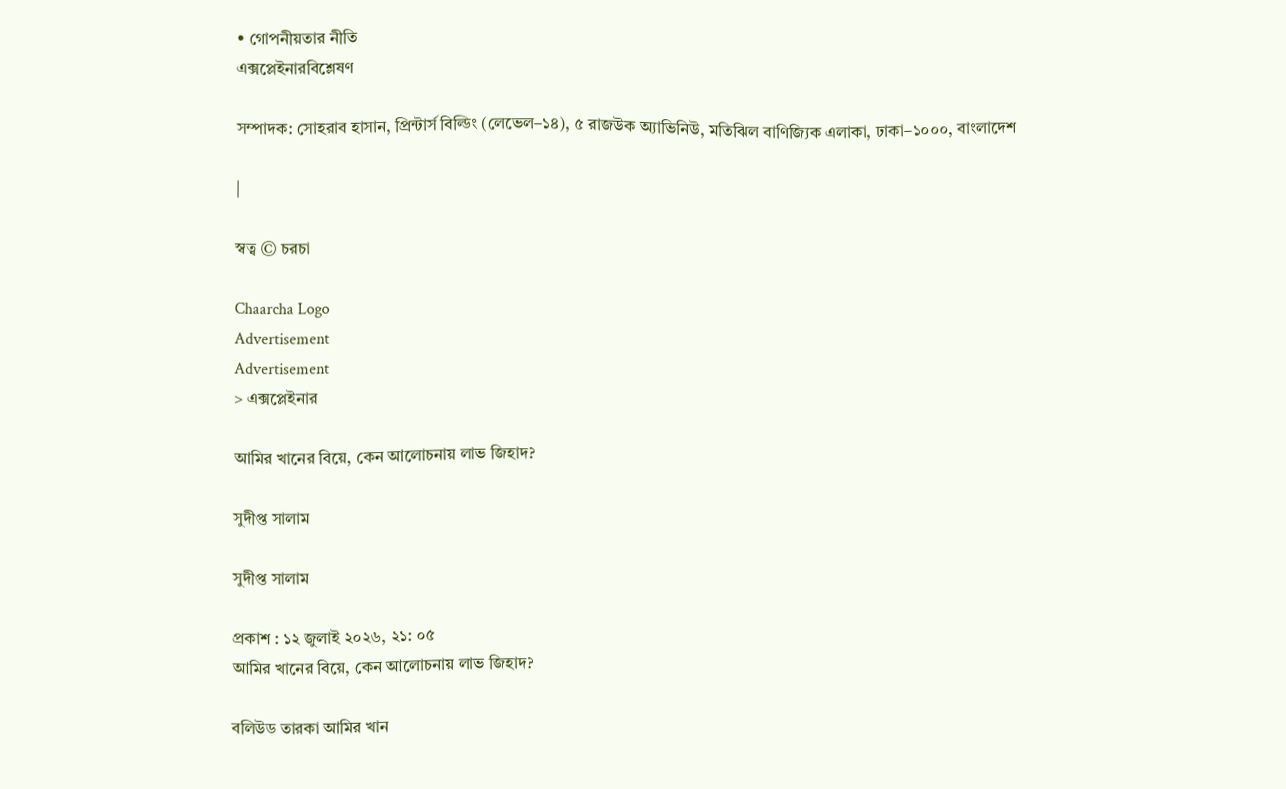• গোপনীয়তার নীতি
এক্সপ্লেইনারবিশ্লেষণ

সম্পাদক: সোহরাব হাসান, প্রিন্টার্স বিল্ডিং (লেভেল–১৪), ৫ রাজউক অ্যাভিনিউ, মতিঝিল বাণিজ্যিক এলাকা, ঢাকা–১০০০, বাংলাদেশ

|

স্বত্ব © চরচা

Chaarcha Logo
Advertisement
Advertisement
> এক্সপ্লেইনার

আমির খানের বিয়ে, কেন আলোচনায় লাভ জিহাদ?

সুদীপ্ত সালাম

সুদীপ্ত সালাম

প্রকাশ : ১২ জুলাই ২০২৬, ২১: ০৫
আমির খানের বিয়ে, কেন আলোচনায় লাভ জিহাদ?

বলিউড তারকা আমির খান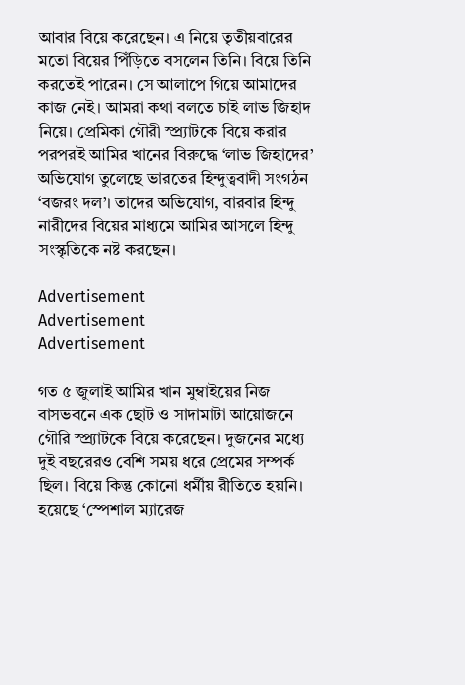আবার বিয়ে করেছেন। এ নিয়ে তৃতীয়বারের মতো বিয়ের পিঁড়িতে বসলেন তিনি। বিয়ে তিনি করতেই পারেন। সে আলাপে গিয়ে আমাদের কাজ নেই। আমরা কথা বলতে চাই লাভ জিহাদ নিয়ে। প্রেমিকা গৌরী স্প্র্যাটকে বিয়ে করার পরপরই আমির খানের বিরুদ্ধে ‘লাভ জিহাদের’ অভিযোগ তুলেছে ভারতের হিন্দুত্ববাদী সংগঠন ‘বজরং দল’। তাদের অভিযোগ, বারবার হিন্দু নারীদের বিয়ের মাধ্যমে আমির আসলে হিন্দু সংস্কৃতিকে নষ্ট করছেন।

Advertisement
Advertisement
Advertisement

গত ৫ জুলাই আমির খান মুম্বাইয়ের নিজ বাসভবনে এক ছোট ও সাদামাটা আয়োজনে গৌরি স্প্র্যাটকে বিয়ে করেছেন। দুজনের মধ্যে দুই বছরেরও বেশি সময় ধরে প্রেমের সম্পর্ক ছিল। বিয়ে কিন্তু কোনো ধর্মীয় রীতিতে হয়নি। হয়েছে ‘স্পেশাল ম্যারেজ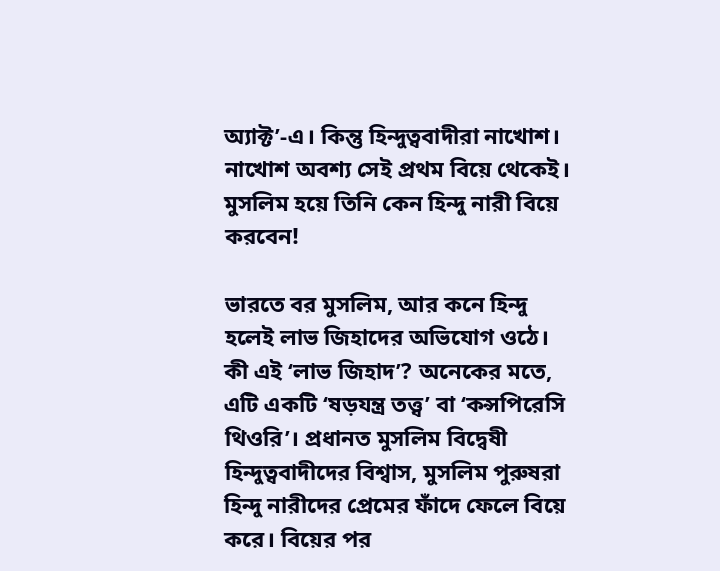অ্যাক্ট’-এ। কিন্তু হিন্দুত্ববাদীরা নাখোশ। নাখোশ অবশ্য সেই প্রথম বিয়ে থেকেই। মুসলিম হয়ে তিনি কেন হিন্দু নারী বিয়ে করবেন!

ভারতে বর মুসলিম, আর কনে হিন্দু হলেই লাভ জিহাদের অভিযোগ ওঠে। কী এই ‘লাভ জিহাদ’? অনেকের মতে, এটি একটি ‘ষড়যন্ত্র তত্ত্ব’ বা ‘কন্সপিরেসি থিওরি’। প্রধানত মুসলিম বিদ্বেষী হিন্দুত্ববাদীদের বিশ্বাস, মুসলিম পুরুষরা হিন্দু নারীদের প্রেমের ফাঁদে ফেলে বিয়ে করে। বিয়ের পর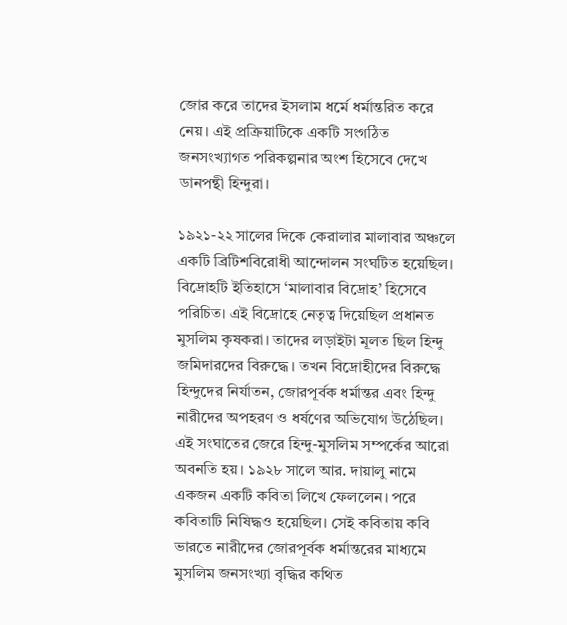জোর করে তাদের ইসলাম ধর্মে ধর্মান্তরিত করে নেয়। এই প্রক্রিয়াটিকে একটি সংগঠিত জনসংখ্যাগত পরিকল্পনার অংশ হিসেবে দেখে ডানপন্থী হিন্দুরা।

১৯২১-২২ সালের দিকে কেরালার মালাবার অঞ্চলে একটি ব্রিটিশবিরোধী আন্দোলন সংঘটিত হয়েছিল। বিদ্রোহটি ইতিহাসে ‘মালাবার বিদ্রোহ’ হিসেবে পরিচিত। এই বিদ্রোহে নেতৃত্ব দিয়েছিল প্রধানত মুসলিম কৃষকরা। তাদের লড়াইটা মূলত ছিল হিন্দু জমিদারদের বিরুদ্ধে। তখন বিদ্রোহীদের বিরুদ্ধে হিন্দুদের নির্যাতন, জোরপূর্বক ধর্মান্তর এবং হিন্দু নারীদের অপহরণ ও ধর্ষণের অভিযোগ উঠেছিল। এই সংঘাতের জেরে হিন্দু-মুসলিম সম্পর্কের আরো অবনতি হয়। ১৯২৮ সালে আর. দায়ালু নামে একজন একটি কবিতা লিখে ফেললেন। পরে কবিতাটি নিষিদ্ধও হয়েছিল। সেই কবিতায় কবি ভারতে নারীদের জোরপূর্বক ধর্মান্তরের মাধ্যমে মুসলিম জনসংখ্যা বৃদ্ধির কথিত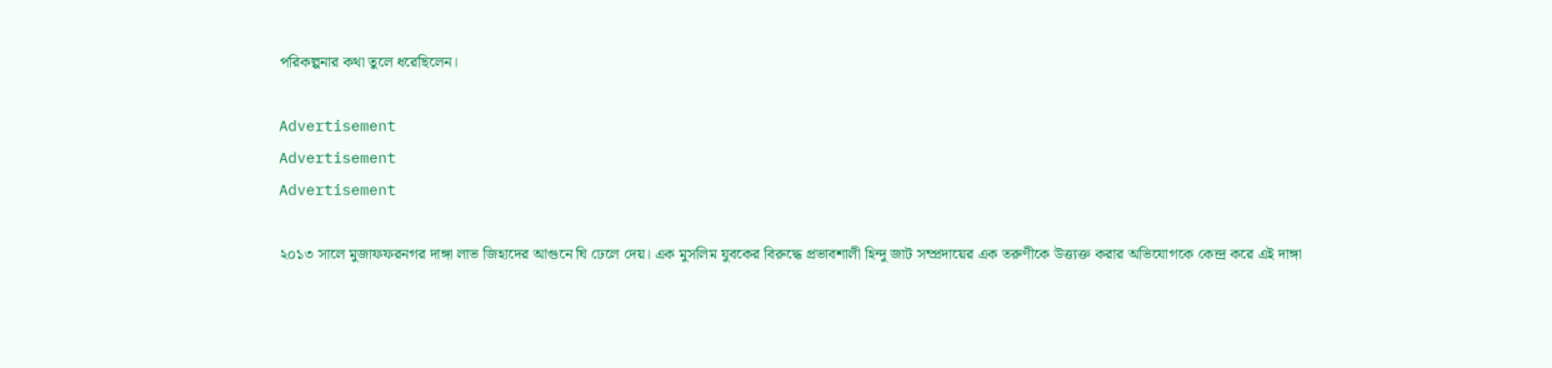পরিকল্পনার কথা তুলে ধরেছিলেন।

Advertisement
Advertisement
Advertisement

২০১৩ সালে মুজাফফরনগর দাঙ্গা লাভ জিহাদের আগুনে ঘি ঢেলে দেয়। এক মুসলিম যুবকের বিরুদ্ধে প্রভাবশালী হিন্দু জাট সম্প্রদায়ের এক তরুণীকে উত্ত্যক্ত করার অভিযোগকে কেন্দ্র করে এই দাঙ্গা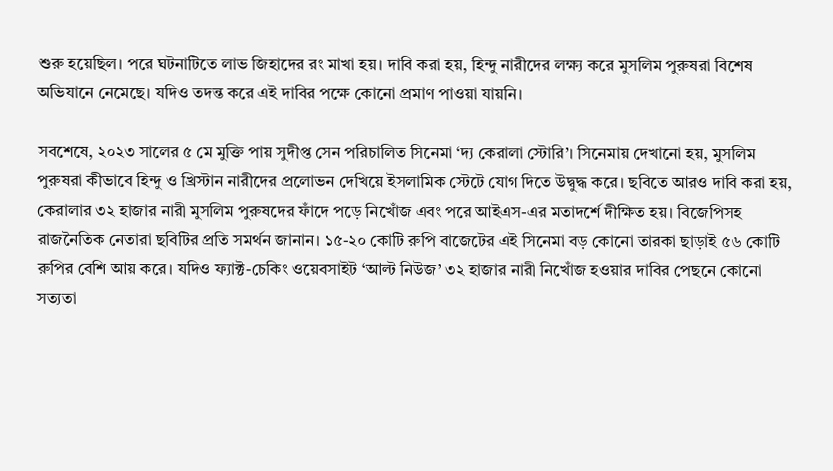শুরু হয়েছিল। পরে ঘটনাটিতে লাভ জিহাদের রং মাখা হয়। দাবি করা হয়, হিন্দু নারীদের লক্ষ্য করে মুসলিম পুরুষরা বিশেষ অভিযানে নেমেছে। যদিও তদন্ত করে এই দাবির পক্ষে কোনো প্রমাণ পাওয়া যায়নি।

সবশেষে, ২০২৩ সালের ৫ মে মুক্তি পায় সুদীপ্ত সেন পরিচালিত সিনেমা ‘দ্য কেরালা স্টোরি’। সিনেমায় দেখানো হয়, মুসলিম পুরুষরা কীভাবে হিন্দু ও খ্রিস্টান নারীদের প্রলোভন দেখিয়ে ইসলামিক স্টেটে যোগ দিতে উদ্বুদ্ধ করে। ছবিতে আরও দাবি করা হয়, কেরালার ৩২ হাজার নারী মুসলিম পুরুষদের ফাঁদে পড়ে নিখোঁজ এবং পরে আইএস-এর মতাদর্শে দীক্ষিত হয়। বিজেপিসহ রাজনৈতিক নেতারা ছবিটির প্রতি সমর্থন জানান। ১৫-২০ কোটি রুপি বাজেটের এই সিনেমা বড় কোনো তারকা ছাড়াই ৫৬ কোটি রুপির বেশি আয় করে। যদিও ফ্যাক্ট-চেকিং ওয়েবসাইট ‘আল্ট নিউজ’ ৩২ হাজার নারী নিখোঁজ হওয়ার দাবির পেছনে কোনো সত্যতা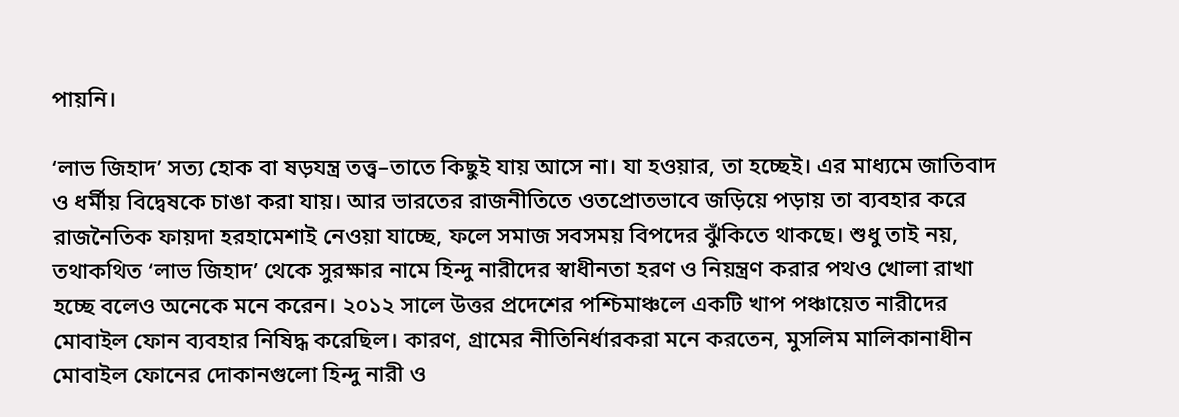পায়নি।

‘লাভ জিহাদ’ সত্য হোক বা ষড়যন্ত্র তত্ত্ব–তাতে কিছুই যায় আসে না। যা হওয়ার, তা হচ্ছেই। এর মাধ্যমে জাতিবাদ ও ধর্মীয় বিদ্বেষকে চাঙা করা যায়। আর ভারতের রাজনীতিতে ওতপ্রোতভাবে জড়িয়ে পড়ায় তা ব্যবহার করে রাজনৈতিক ফায়দা হরহামেশাই নেওয়া যাচ্ছে, ফলে সমাজ সবসময় বিপদের ঝুঁকিতে থাকছে। শুধু তাই নয়, তথাকথিত ‘লাভ জিহাদ’ থেকে সুরক্ষার নামে হিন্দু নারীদের স্বাধীনতা হরণ ও নিয়ন্ত্রণ করার পথও খোলা রাখা হচ্ছে বলেও অনেকে মনে করেন। ২০১২ সালে উত্তর প্রদেশের পশ্চিমাঞ্চলে একটি খাপ পঞ্চায়েত নারীদের মোবাইল ফোন ব্যবহার নিষিদ্ধ করেছিল। কারণ, গ্রামের নীতিনির্ধারকরা মনে করতেন, মুসলিম মালিকানাধীন মোবাইল ফোনের দোকানগুলো হিন্দু নারী ও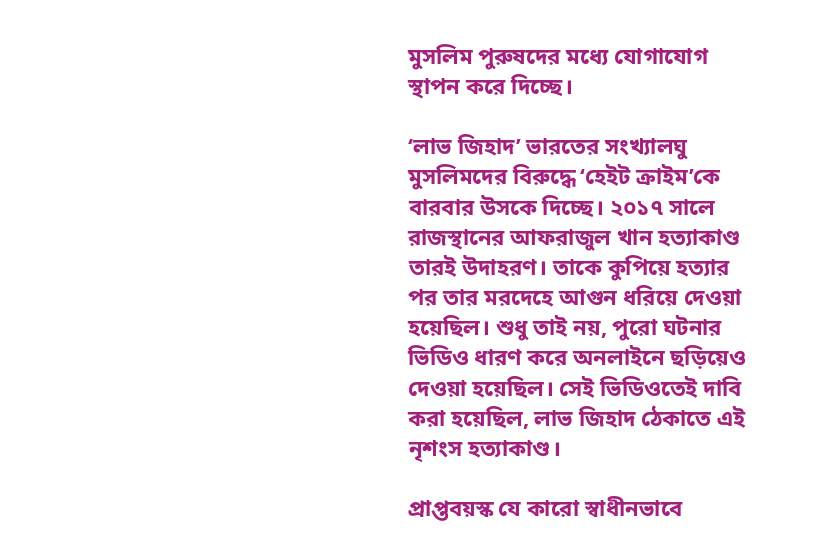মুসলিম পুরুষদের মধ্যে যোগাযোগ স্থাপন করে দিচ্ছে।

‘লাভ জিহাদ’ ভারতের সংখ্যালঘু মুসলিমদের বিরুদ্ধে ‘হেইট ক্রাইম’কে বারবার উসকে দিচ্ছে। ২০১৭ সালে রাজস্থানের আফরাজুল খান হত্যাকাণ্ড তারই উদাহরণ। তাকে কুপিয়ে হত্যার পর তার মরদেহে আগুন ধরিয়ে দেওয়া হয়েছিল। শুধু তাই নয়, পুরো ঘটনার ভিডিও ধারণ করে অনলাইনে ছড়িয়েও দেওয়া হয়েছিল। সেই ভিডিওতেই দাবি করা হয়েছিল, লাভ জিহাদ ঠেকাতে এই নৃশংস হত্যাকাণ্ড।

প্রাপ্তবয়স্ক যে কারো স্বাধীনভাবে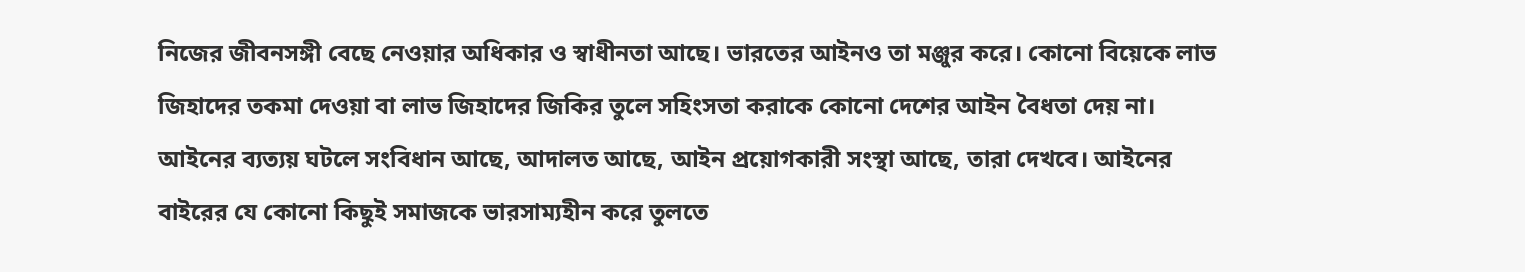নিজের জীবনসঙ্গী বেছে নেওয়ার অধিকার ও স্বাধীনতা আছে। ভারতের আইনও তা মঞ্জুর করে। কোনো বিয়েকে লাভ জিহাদের তকমা দেওয়া বা লাভ জিহাদের জিকির তুলে সহিংসতা করাকে কোনো দেশের আইন বৈধতা দেয় না। আইনের ব্যত্যয় ঘটলে সংবিধান আছে, আদালত আছে, আইন প্রয়োগকারী সংস্থা আছে, তারা দেখবে। আইনের বাইরের যে কোনো কিছুই সমাজকে ভারসাম্যহীন করে তুলতে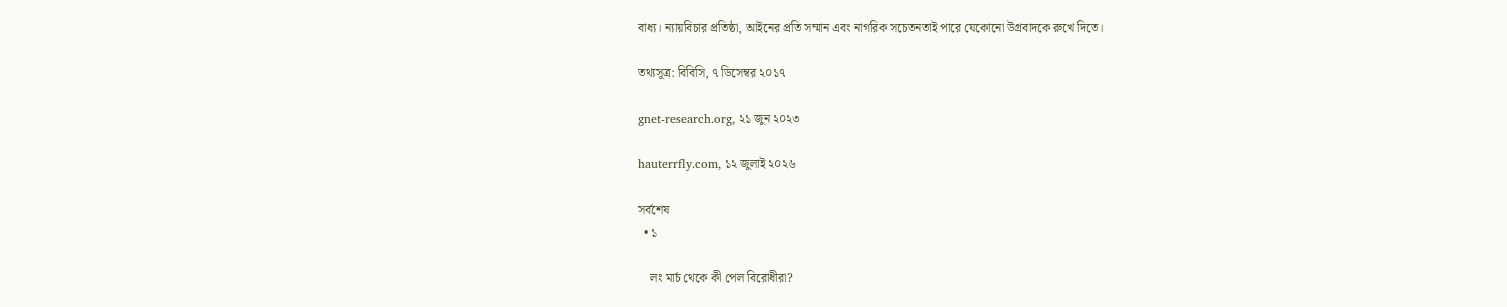বাধ্য। ন্যায়বিচার প্রতিষ্ঠা, আইনের প্রতি সম্মান এবং নাগরিক সচেতনতাই পারে যেকোনো উগ্রবাদকে রুখে দিতে।

তথ্যসূত্র: বিবিসি, ৭ ডিসেম্বর ২০১৭

gnet-research.org, ২১ জুন ২০২৩

hauterrfly.com, ১২ জুলাই ২০২৬

সর্বশেষ
  • ১

    লং মার্চ থেকে কী পেল বিরোধীরা?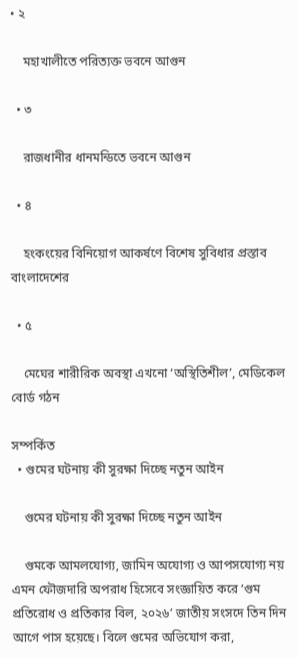• ২

    মহাখালীতে পরিত্যক্ত ভবনে আগুন

  • ৩

    রাজধানীর ধানমন্ডিতে ভবনে আগুন

  • ৪

    হংকংয়ের বিনিয়োগ আকর্ষণে বিশেষ সুবিধার প্রস্তাব বাংলাদেশের

  • ৫

    মেঘের শারীরিক অবস্থা এখনো ‘অস্থিতিশীল’, মেডিকেল বোর্ড গঠন

সম্পর্কিত
  • গুমের ঘটনায় কী সুরক্ষা দিচ্ছে নতুন আইন

    গুমের ঘটনায় কী সুরক্ষা দিচ্ছে নতুন আইন

    গুমকে আমলযোগ্য, জামিন অযোগ্য ও আপসযোগ্য নয় এমন ফৌজদারি অপরাধ হিসেবে সংজ্ঞায়িত করে ‘গুম প্রতিরোধ ও প্রতিকার বিল, ২০২৬’ জাতীয় সংসদে তিন দিন আগে পাস হয়েছে। বিলে গুমের অভিযোগ করা,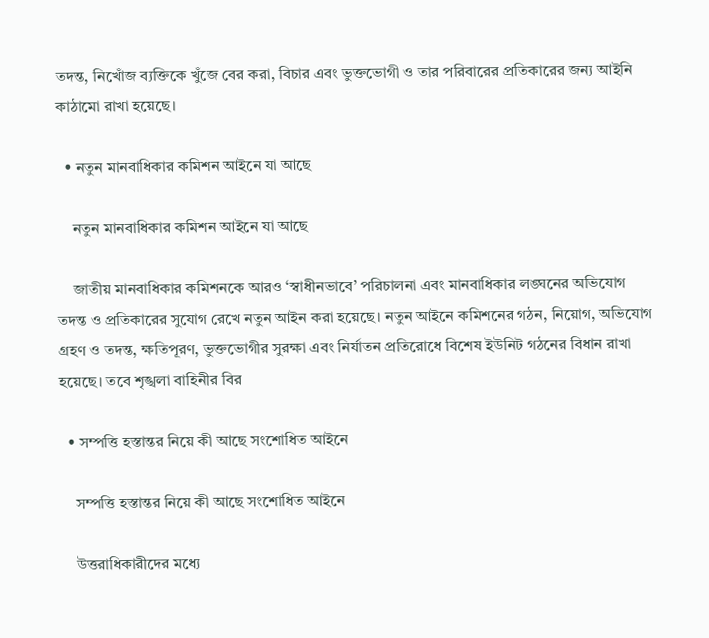তদন্ত, নিখোঁজ ব্যক্তিকে খুঁজে বের করা, বিচার এবং ভুক্তভোগী ও তার পরিবারের প্রতিকারের জন্য আইনি কাঠামো রাখা হয়েছে।

  • নতুন মানবাধিকার কমিশন আইনে যা আছে

    নতুন মানবাধিকার কমিশন আইনে যা আছে

    জাতীয় মানবাধিকার কমিশনকে আরও ‘স্বাধীনভাবে’ পরিচালনা এবং মানবাধিকার লঙ্ঘনের অভিযোগ তদন্ত ও প্রতিকারের সুযোগ রেখে নতুন আইন করা হয়েছে। নতুন আইনে কমিশনের গঠন, নিয়োগ, অভিযোগ গ্রহণ ও তদন্ত, ক্ষতিপূরণ, ভুক্তভোগীর সুরক্ষা এবং নির্যাতন প্রতিরোধে বিশেষ ইউনিট গঠনের বিধান রাখা হয়েছে। তবে শৃঙ্খলা বাহিনীর বির

  • সম্পত্তি হস্তান্তর নিয়ে কী আছে সংশোধিত আইনে

    সম্পত্তি হস্তান্তর নিয়ে কী আছে সংশোধিত আইনে

    উত্তরাধিকারীদের মধ্যে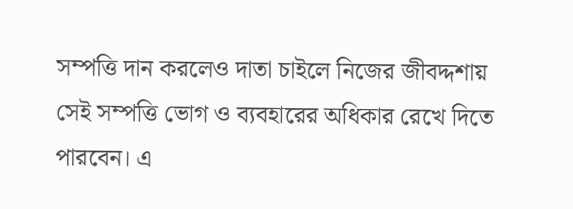সম্পত্তি দান করলেও দাতা চাইলে নিজের জীবদ্দশায় সেই সম্পত্তি ভোগ ও ব্যবহারের অধিকার রেখে দিতে পারবেন। এ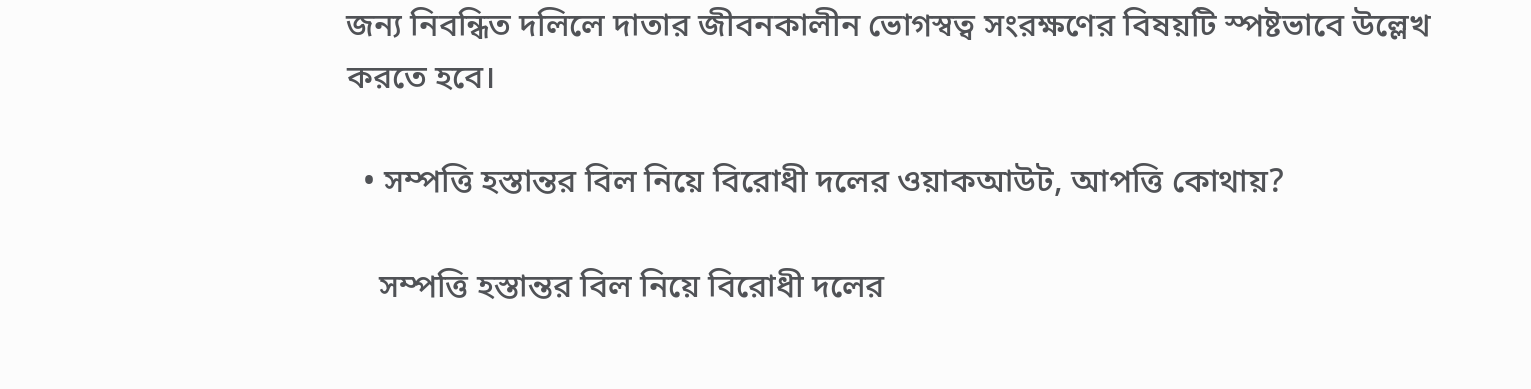জন্য নিবন্ধিত দলিলে দাতার জীবনকালীন ভোগস্বত্ব সংরক্ষণের বিষয়টি স্পষ্টভাবে উল্লেখ করতে হবে।

  • সম্পত্তি হস্তান্তর বিল নিয়ে বিরোধী দলের ওয়াকআউট, আপত্তি কোথায়?

    সম্পত্তি হস্তান্তর বিল নিয়ে বিরোধী দলের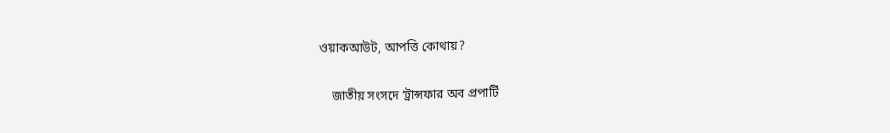ওয়াকআউট, আপত্তি কোথায়?

    জাতীয় সংসদে ‘ট্রান্সফার অব প্রপার্টি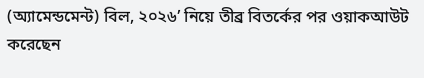(অ্যামেন্ডমেন্ট) বিল, ২০২৬’ নিয়ে তীব্র বিতর্কের পর ওয়াকআউট করেছেন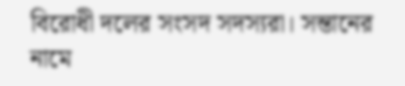বিরোধী দলের সংসদ সদস্যরা। সন্তানের নামে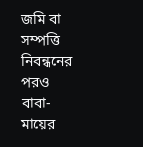জমি বা সম্পত্তি নিবন্ধনের পরও বাবা-মায়ের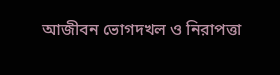আজীবন ভোগদখল ও নিরাপত্তা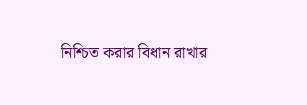নিশ্চিত করার বিধান রাখার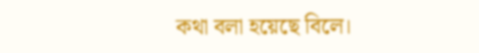কথা বলা হয়েছে বিলে।